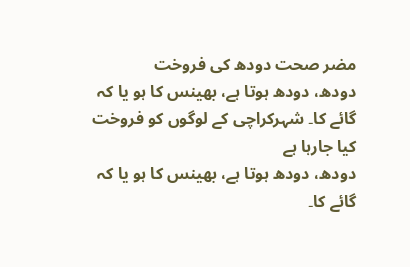مضر صحت دودھ کی فروخت
دودھ، دودھ ہوتا ہے، بھینس کا ہو یا کہ گائے کا۔ شہرکراچی کے لوگوں کو فروخت کیا جارہا ہے
دودھ، دودھ ہوتا ہے، بھینس کا ہو یا کہ گائے کا۔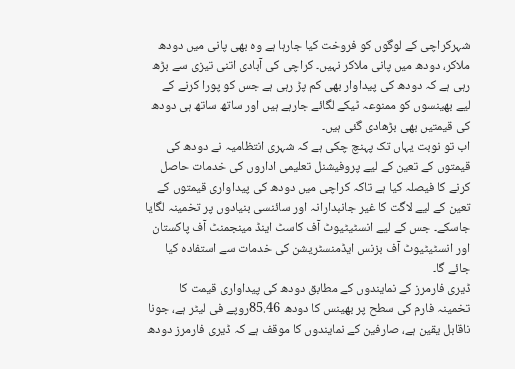شہرکراچی کے لوگوں کو فروخت کیا جارہا ہے وہ بھی پانی میں دودھ ملاکر، دودھ میں پانی ملاکر نہیں۔ کراچی کی آبادی اتنی تیزی سے بڑھ رہی ہے کہ دودھ کی پیداوار بھی کم پڑ رہی ہے جس کو پورا کرنے کے لیے بھینسوں کو ممنوعہ ٹیکے لگائے جارہے ہیں اور ساتھ ساتھ ہی دودھ کی قیمتیں بھی بڑھادی گئی ہیں۔
اب تو نوبت یہاں تک پہنچ چکی ہے کہ شہری انتظامیہ نے دودھ کی قیمتوں کے تعین کے لیے پروفیشنل تعلیمی اداروں کی خدمات حاصل کرنے کا فیصلہ کیا ہے تاکہ کراچی میں دودھ کی پیداواری قیمتوں کے تعین کے لیے لاگت کا غیر جانبدارانہ اور سائنسی بنیادوں پر تخمینہ لگایا جاسکے۔ جس کے لیے انسٹیٹیوٹ آف کاسٹ اینڈ مینجمنٹ آف پاکستان اور انسٹیٹیوٹ آف بزنس ایڈمنسٹریشن کی خدمات سے استفادہ کیا جائے گا۔
ڈیری فارمرز کے نمایندوں کے مطابق دودھ کی پیداواری قیمت کا تخمینہ فارم کی سطح پر بھینس کا دودھ 85.46روپے فی لیٹر ہے، جونا ناقابل یقین ہے، صارفین کے نمایندوں کا موقف ہے کہ ڈیری فارمرز دودھ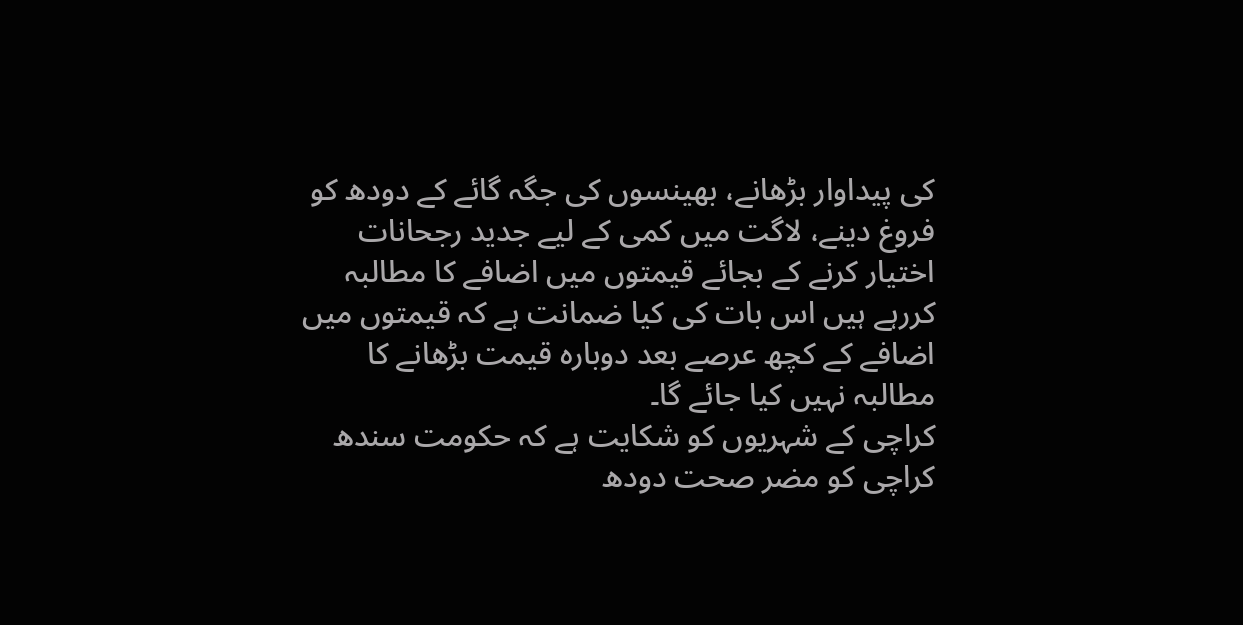کی پیداوار بڑھانے، بھینسوں کی جگہ گائے کے دودھ کو فروغ دینے، لاگت میں کمی کے لیے جدید رجحانات اختیار کرنے کے بجائے قیمتوں میں اضافے کا مطالبہ کررہے ہیں اس بات کی کیا ضمانت ہے کہ قیمتوں میں اضافے کے کچھ عرصے بعد دوبارہ قیمت بڑھانے کا مطالبہ نہیں کیا جائے گا۔
کراچی کے شہریوں کو شکایت ہے کہ حکومت سندھ کراچی کو مضر صحت دودھ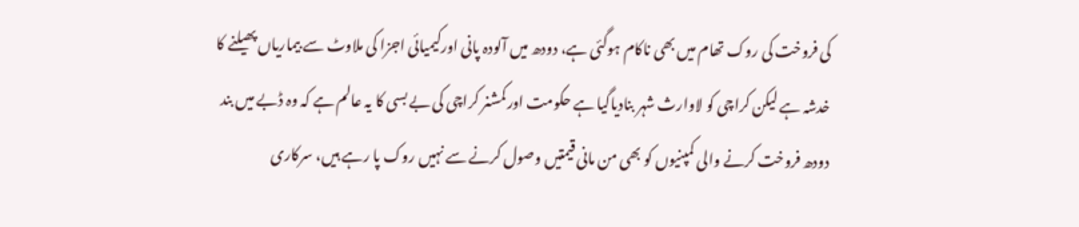کی فروخت کی روک تھام میں بھی ناکام ہوگئی ہے، دودھ میں آلودہ پانی اورکیمیائی اجزا کی ملاوٹ سے بیماریاں پھیلنے کا خدشہ ہے لیکن کراچی کو لاوارث شہر بنادیاگیا ہے حکومت اورکمشنر کراچی کی بے بسی کا یہ عالم ہے کہ وہ ڈبے میں بند دودھ فروخت کرنے والی کمپنیوں کو بھی من مانی قیمتیں وصول کرنے سے نہیں روک پا رہے ہیں، سرکاری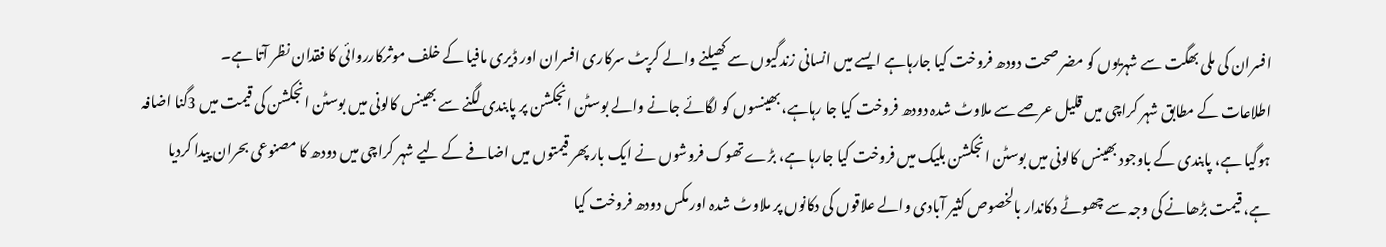افسران کی ملی بھگت سے شہریوں کو مضر صحت دودھ فروخت کیا جارہاہے ایسے میں انسانی زندگیوں سے کھیلنے والے کرپٹ سرکاری افسران اور ڈیری مافیا کے خلف موثرکارروائی کا فقدان نظر آتا ہے۔
اطلاعات کے مطابق شہر کراچی میں قلیل عرصے سے ملاوٹ شدہ دودھ فروخت کیا جا رہاہے، بھینسوں کو لگائے جانے والے بوسٹن انجکشن پر پابندی لگنے سے بھینس کالونی میں بوسٹن انجکشن کی قیمت میں 3گنا اضافہ ہوگیا ہے، پابندی کے باوجود بھینس کالونی میں بوسٹن انجکشن بلیک میں فروخت کیا جارہا ہے، بڑے تھوک فروشوں نے ایک بار پھر قیمتوں میں اضافے کے لیے شہر کراچی میں دودھ کا مصنوعی بحران پیدا کردیا ہے، قیمت بڑھانے کی وجہ سے چھوٹے دکاندار بالخصوص کثیر آبادی والے علاقوں کی دکانوں پر ملاوٹ شدہ اور مکس دودھ فروخت کیا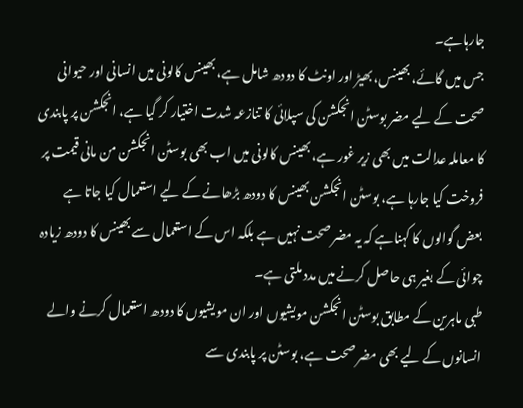جارہاہے۔
جس میں گائے، بھینس، بھیڑ اور اونٹ کا دودھ شامل ہے، بھینس کالونی میں انسانی اور حیوانی صحت کے لیے مضر بوسٹن انجکشن کی سپلائی کا تنازعہ شدت اختیار کر گیا ہے، انجکشن پر پابندی کا معاملہ عدالت میں بھی زیر غور ہے، بھینس کالونی میں اب بھی بوسٹن انجکشن من مانی قیمت پر فروخت کیا جارہا ہے، بوسٹن انجکشن بھینس کا دودھ بڑھانے کے لیے استعمال کیا جاتا ہے بعض گوالوں کا کہناہے کہ یہ مضر صحت نہیں ہے بلکہ اس کے استعمال سے بھینس کا دودھ زیادہ چوائی کے بغیر ہی حاصل کرنے میں مدد ملتی ہے۔
طبی ماہرین کے مطابق بوسٹن انجکشن مویشیوں اور ان مویشیوں کا دودھ استعمال کرنے والے انسانوں کے لیے بھی مضر صحت ہے، بوسٹن پر پابندی سے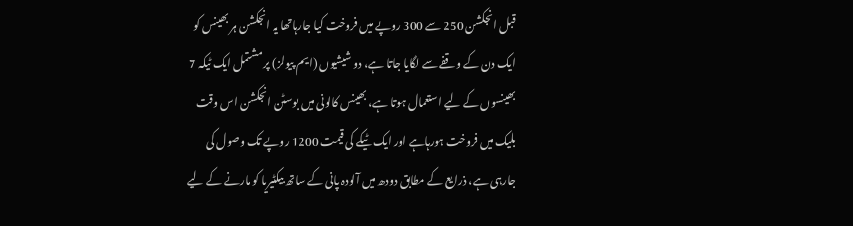قبل انجکشن 250 سے 300 روپے میں فروخت کیا جارہاتھا یہ انجکشن ہر بھینس کو ایک دن کے وقفے سے لگایا جاتا ہے، دو شیشیوں (ایم پیولز) پر مشتمل ایک ٹیکہ 7 بھینسوں کے لیے استعمال ہوتا ہے، بھینس کالونی میں بوسٹن انجکشن اس وقت بلیک میں فروخت ہورہاہے اور ایک ٹیکے کی قیمت 1200 روپے تک وصول کی جارہی ہے، ذرایع کے مطابق دودھ میں آلودہ پانی کے ساتھ بیکٹیریا کو مارنے کے لیے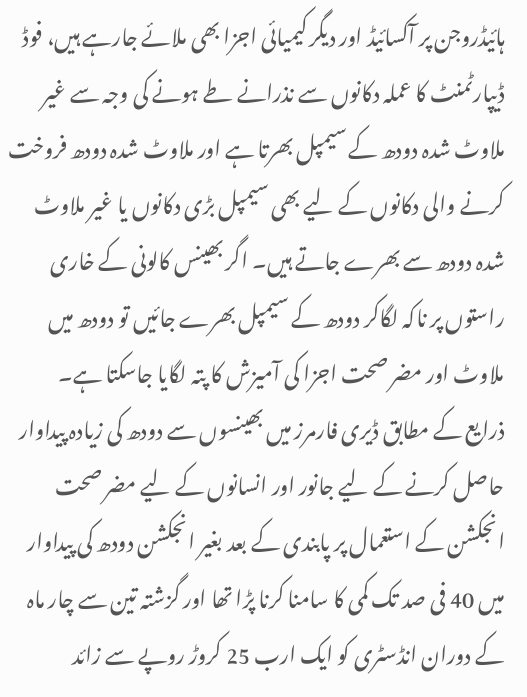ہائیڈروجن پر آکسائیڈ اور دیگر کیمیائی اجزا بھی ملائے جارہے ہیں، فوڈ ڈیپارٹمنٹ کا عملہ دکانوں سے نذرانے طے ہونے کی وجہ سے غیر ملاوٹ شدہ دودھ کے سیمپل بھرتا ہے اور ملاوٹ شدہ دودھ فروخت کرنے والی دکانوں کے لیے بھی سیمپل بڑی دکانوں یا غیر ملاوٹ شدہ دودھ سے بھرے جاتے ہیں۔ اگر بھینس کالونی کے خاری راستوں پر ناکہ لگاکر دودھ کے سیمپل بھرے جائیں تو دودھ میں ملاوٹ اور مضر صحت اجزا کی آمیزش کا پتہ لگایا جاسکتا ہے۔
ذرایع کے مطابق ڈیری فارمرز میں بھینسوں سے دودھ کی زیادہ پیداوار حاصل کرنے کے لیے جانور اور انسانوں کے لیے مضر صحت انجکشن کے استعمال پر پابندی کے بعد بغیر انجکشن دودھ کی پیداوار میں 40 فی صد تک کمی کا سامنا کرنا پڑا تھا اور گزشتہ تین سے چار ماہ کے دوران انڈسٹری کو ایک ارب 25 کروڑ روپے سے زائد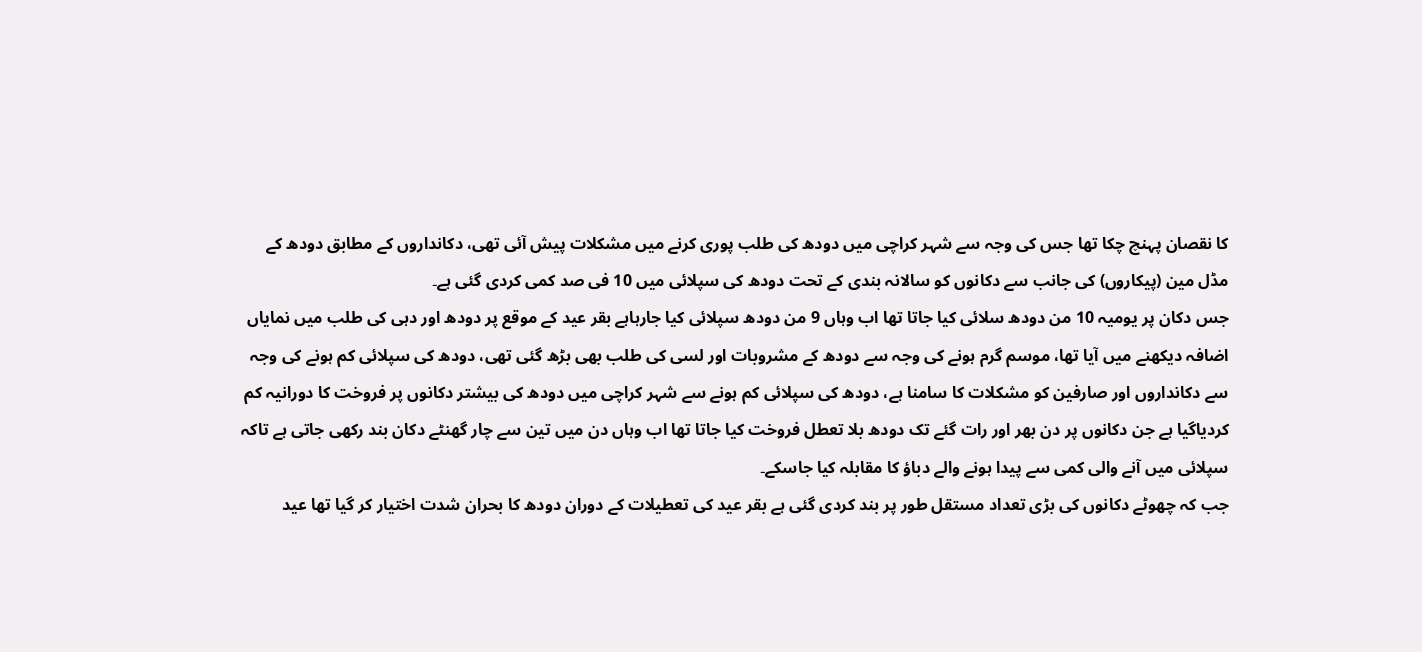کا نقصان پہنچ چکا تھا جس کی وجہ سے شہر کراچی میں دودھ کی طلب پوری کرنے میں مشکلات پیش آئی تھی، دکانداروں کے مطابق دودھ کے مڈل مین (پیکاروں) کی جانب سے دکانوں کو سالانہ بندی کے تحت دودھ کی سپلائی میں 10 فی صد کمی کردی گئی ہے۔
جس دکان پر یومیہ 10 من دودھ سلائی کیا جاتا تھا اب وہاں 9 من دودھ سپلائی کیا جارہاہے بقر عید کے موقع پر دودھ اور دہی کی طلب میں نمایاں اضافہ دیکھنے میں آیا تھا، موسم گرم ہونے کی وجہ سے دودھ کے مشروبات اور لسی کی طلب بھی بڑھ گئی تھی، دودھ کی سپلائی کم ہونے کی وجہ سے دکانداروں اور صارفین کو مشکلات کا سامنا ہے، دودھ کی سپلائی کم ہونے سے شہر کراچی میں دودھ کی بیشتر دکانوں پر فروخت کا دورانیہ کم کردیاگیا ہے جن دکانوں پر دن بھر اور رات گئے تک دودھ بلا تعطل فروخت کیا جاتا تھا اب وہاں دن میں تین سے چار گھنٹے دکان بند رکھی جاتی ہے تاکہ سپلائی میں آنے والی کمی سے پیدا ہونے والے دباؤ کا مقابلہ کیا جاسکے۔
جب کہ چھوٹے دکانوں کی بڑی تعداد مستقل طور پر بند کردی گئی ہے بقر عید کی تعطیلات کے دوران دودھ کا بحران شدت اختیار کر گیا تھا عید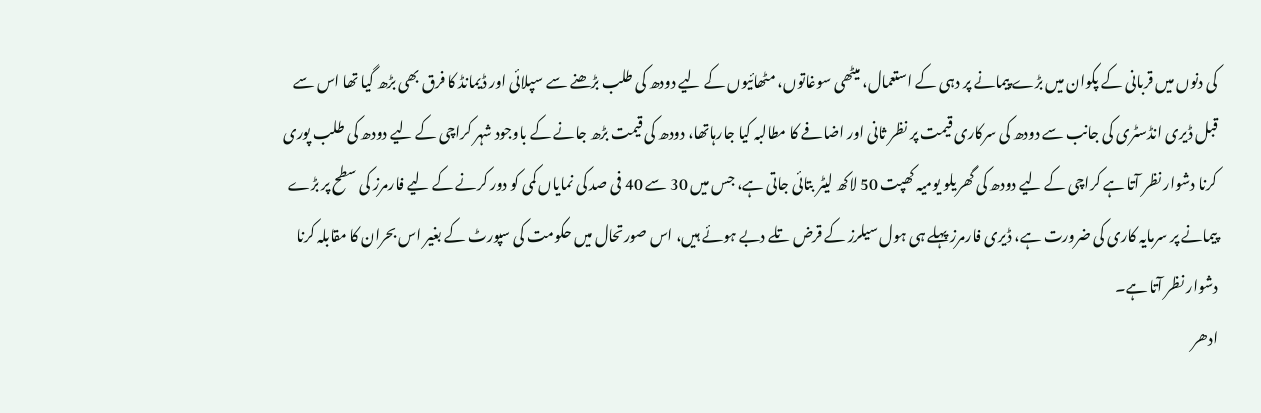کی دنوں میں قربانی کے پکوان میں بڑے پیمانے پر دہی کے استعمال، میٹھی سوغاتوں، مٹھائیوں کے لیے دودھ کی طلب بڑھنے سے سپلائی اور ڈیمانڈ کا فرق بھی بڑھ گیا تھا اس سے قبل ڈیری انڈسٹری کی جانب سے دودھ کی سرکاری قیمت پر نظر ثانی اور اضافے کا مطالبہ کیا جارہاتھا، دودھ کی قیمت بڑھ جانے کے باوجود شہر کراچی کے لیے دودھ کی طلب پوری کرنا دشوار نظر آتا ہے کراچی کے لیے دودھ کی گھریلو یومیہ کھپت 50 لاکھ لیٹر بتائی جاتی ہے، جس میں 30 سے 40 فی صد کی نمایاں کمی کو دور کرنے کے لیے فارمرز کی سطح پر بڑے پیمانے پر سرمایہ کاری کی ضرورت ہے، ڈیری فارمرز پہلے ہی ہول سیلرز کے قرض تلے دبے ہوئے ہیں، اس صورتحال میں حکومت کی سپورٹ کے بغیر اس بحران کا مقابلہ کرنا دشوار نظر آتا ہے۔
ادھر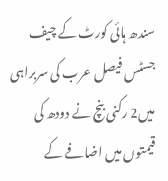سندھ ہائی کورٹ کے چیف جسٹس فیصل عرب کی سربراہی میں2 رکنی بنچ نے دودھ کی قیمتوں میں اضافے کے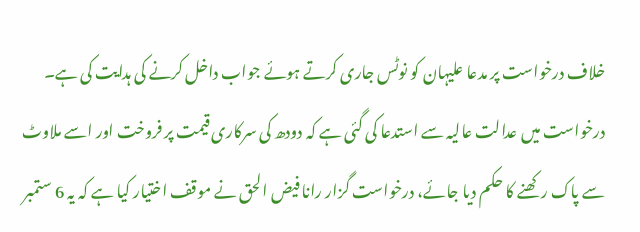خلاف درخواست پر مدعا علیہان کو نوٹس جاری کرتے ہوئے جواب داخل کرنے کی ہدایت کی ہے۔
درخواست میں عدالت عالیہ سے استدعا کی گئی ہے کہ دودھ کی سرکاری قیمت پر فروخت اور اسے ملاوٹ سے پاک رکھنے کا حکم دیا جائے، درخواست گزار رانا فیض الحق نے موقف اختیار کیا ہے کہ یہ 6 ستمبر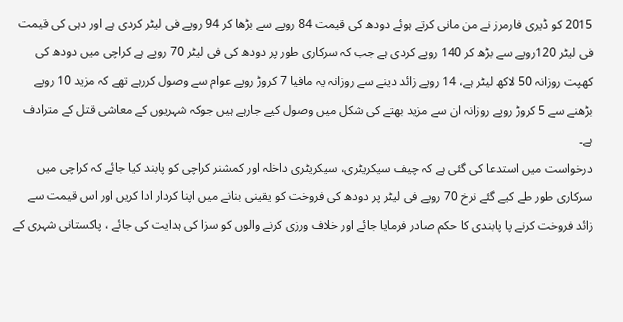2015 کو ڈیری فارمرز نے من مانی کرتے ہوئے دودھ کی قیمت 84 روپے سے بڑھا کر 94 روپے فی لیٹر کردی ہے اور دہی کی قیمت فی لیٹر 120روپے سے بڑھ کر 140 روپے کردی ہے جب کہ سرکاری طور پر دودھ کی فی لیٹر 70 روپے ہے کراچی میں دودھ کی کھپت روزانہ 50 لاکھ لیٹر ہے، 14 روپے زائد دینے سے روزانہ یہ مافیا 7 کروڑ روپے عوام سے وصول کررہے تھے کہ مزید 10 روپے بڑھنے سے 5 کروڑ روپے روزانہ ان سے مزید بھتے کی شکل میں وصول کیے جارہے ہیں جوکہ شہریوں کے معاشی قتل کے مترادف ہے۔
درخواست میں استدعا کی گئی ہے کہ چیف سیکریٹری، سیکریٹری داخلہ اور کمشنر کراچی کو پابند کیا جائے کہ کراچی میں سرکاری طور طے کیے گئے نرخ 70 روپے فی لیٹر پر دودھ کی فروخت کو یقینی بنانے میں اپنا کردار ادا کریں اور اس قیمت سے زائد فروخت کرنے پا پابندی کا حکم صادر فرمایا جائے اور خلاف ورزی کرنے والوں کو سزا کی ہدایت کی جائے ، پاکستانی شہری کے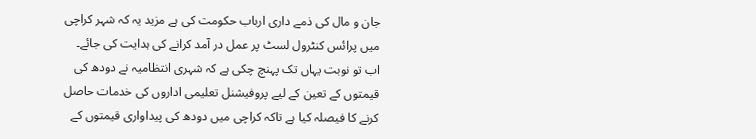جان و مال کی ذمے داری ارباب حکومت کی ہے مزید یہ کہ شہر کراچی میں پرائس کنٹرول لسٹ پر عمل در آمد کرانے کی ہدایت کی جائے۔
اب تو نوبت یہاں تک پہنچ چکی ہے کہ شہری انتظامیہ نے دودھ کی قیمتوں کے تعین کے لیے پروفیشنل تعلیمی اداروں کی خدمات حاصل کرنے کا فیصلہ کیا ہے تاکہ کراچی میں دودھ کی پیداواری قیمتوں کے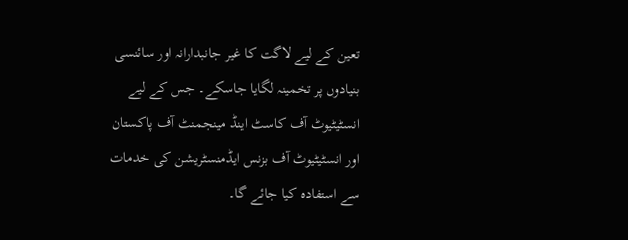تعین کے لیے لاگت کا غیر جانبدارانہ اور سائنسی بنیادوں پر تخمینہ لگایا جاسکے۔ جس کے لیے انسٹیٹیوٹ آف کاسٹ اینڈ مینجمنٹ آف پاکستان اور انسٹیٹیوٹ آف بزنس ایڈمنسٹریشن کی خدمات سے استفادہ کیا جائے گا۔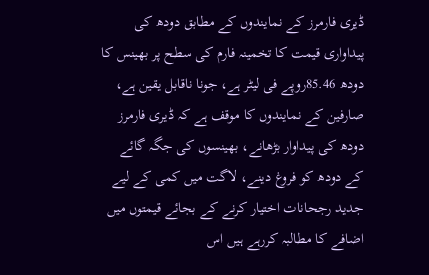ڈیری فارمرز کے نمایندوں کے مطابق دودھ کی پیداواری قیمت کا تخمینہ فارم کی سطح پر بھینس کا دودھ 85.46روپے فی لیٹر ہے، جونا ناقابل یقین ہے، صارفین کے نمایندوں کا موقف ہے کہ ڈیری فارمرز دودھ کی پیداوار بڑھانے، بھینسوں کی جگہ گائے کے دودھ کو فروغ دینے، لاگت میں کمی کے لیے جدید رجحانات اختیار کرنے کے بجائے قیمتوں میں اضافے کا مطالبہ کررہے ہیں اس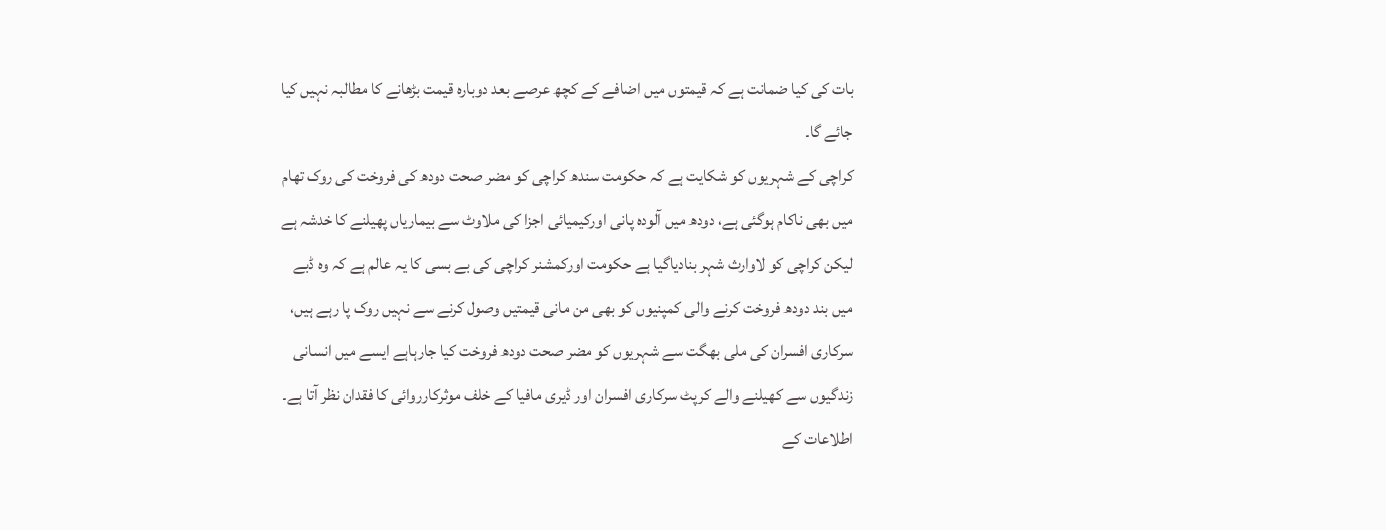بات کی کیا ضمانت ہے کہ قیمتوں میں اضافے کے کچھ عرصے بعد دوبارہ قیمت بڑھانے کا مطالبہ نہیں کیا جائے گا۔
کراچی کے شہریوں کو شکایت ہے کہ حکومت سندھ کراچی کو مضر صحت دودھ کی فروخت کی روک تھام میں بھی ناکام ہوگئی ہے، دودھ میں آلودہ پانی اورکیمیائی اجزا کی ملاوٹ سے بیماریاں پھیلنے کا خدشہ ہے لیکن کراچی کو لاوارث شہر بنادیاگیا ہے حکومت اورکمشنر کراچی کی بے بسی کا یہ عالم ہے کہ وہ ڈبے میں بند دودھ فروخت کرنے والی کمپنیوں کو بھی من مانی قیمتیں وصول کرنے سے نہیں روک پا رہے ہیں، سرکاری افسران کی ملی بھگت سے شہریوں کو مضر صحت دودھ فروخت کیا جارہاہے ایسے میں انسانی زندگیوں سے کھیلنے والے کرپٹ سرکاری افسران اور ڈیری مافیا کے خلف موثرکارروائی کا فقدان نظر آتا ہے۔
اطلاعات کے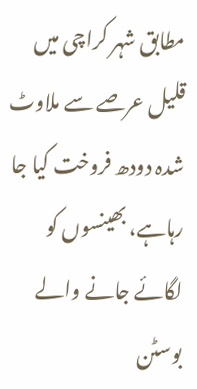مطابق شہر کراچی میں قلیل عرصے سے ملاوٹ شدہ دودھ فروخت کیا جا رہاہے، بھینسوں کو لگائے جانے والے بوسٹن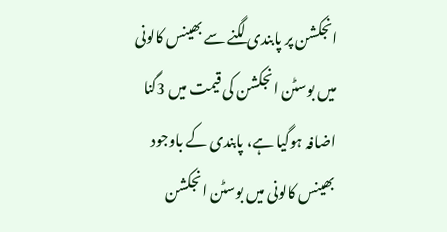انجکشن پر پابندی لگنے سے بھینس کالونی میں بوسٹن انجکشن کی قیمت میں 3گنا اضافہ ہوگیا ہے، پابندی کے باوجود بھینس کالونی میں بوسٹن انجکشن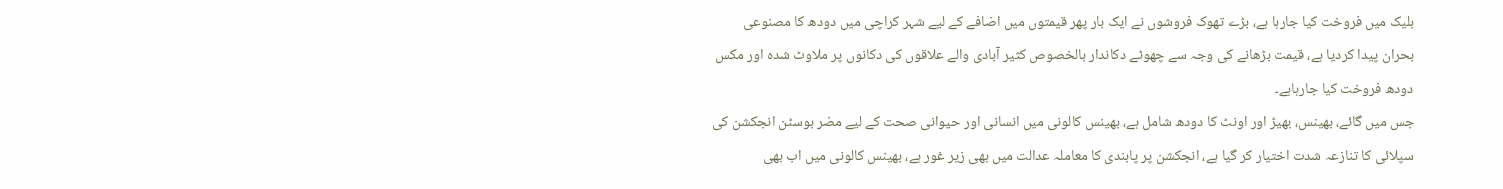بلیک میں فروخت کیا جارہا ہے، بڑے تھوک فروشوں نے ایک بار پھر قیمتوں میں اضافے کے لیے شہر کراچی میں دودھ کا مصنوعی بحران پیدا کردیا ہے، قیمت بڑھانے کی وجہ سے چھوٹے دکاندار بالخصوص کثیر آبادی والے علاقوں کی دکانوں پر ملاوٹ شدہ اور مکس دودھ فروخت کیا جارہاہے۔
جس میں گائے، بھینس، بھیڑ اور اونٹ کا دودھ شامل ہے، بھینس کالونی میں انسانی اور حیوانی صحت کے لیے مضر بوسٹن انجکشن کی سپلائی کا تنازعہ شدت اختیار کر گیا ہے، انجکشن پر پابندی کا معاملہ عدالت میں بھی زیر غور ہے، بھینس کالونی میں اب بھی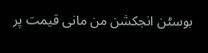بوسٹن انجکشن من مانی قیمت پر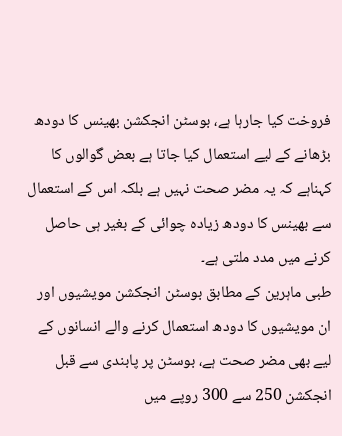فروخت کیا جارہا ہے، بوسٹن انجکشن بھینس کا دودھ بڑھانے کے لیے استعمال کیا جاتا ہے بعض گوالوں کا کہناہے کہ یہ مضر صحت نہیں ہے بلکہ اس کے استعمال سے بھینس کا دودھ زیادہ چوائی کے بغیر ہی حاصل کرنے میں مدد ملتی ہے۔
طبی ماہرین کے مطابق بوسٹن انجکشن مویشیوں اور ان مویشیوں کا دودھ استعمال کرنے والے انسانوں کے لیے بھی مضر صحت ہے، بوسٹن پر پابندی سے قبل انجکشن 250 سے 300 روپے میں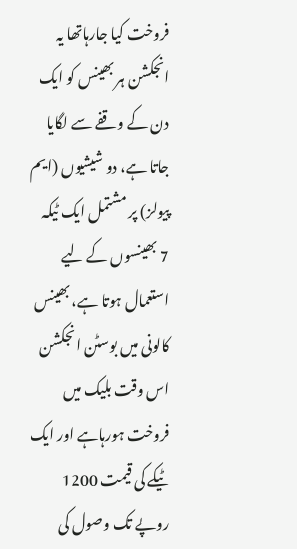فروخت کیا جارہاتھا یہ انجکشن ہر بھینس کو ایک دن کے وقفے سے لگایا جاتا ہے، دو شیشیوں (ایم پیولز) پر مشتمل ایک ٹیکہ 7 بھینسوں کے لیے استعمال ہوتا ہے، بھینس کالونی میں بوسٹن انجکشن اس وقت بلیک میں فروخت ہورہاہے اور ایک ٹیکے کی قیمت 1200 روپے تک وصول کی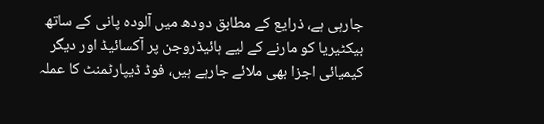جارہی ہے، ذرایع کے مطابق دودھ میں آلودہ پانی کے ساتھ بیکٹیریا کو مارنے کے لیے ہائیڈروجن پر آکسائیڈ اور دیگر کیمیائی اجزا بھی ملائے جارہے ہیں، فوڈ ڈیپارٹمنٹ کا عملہ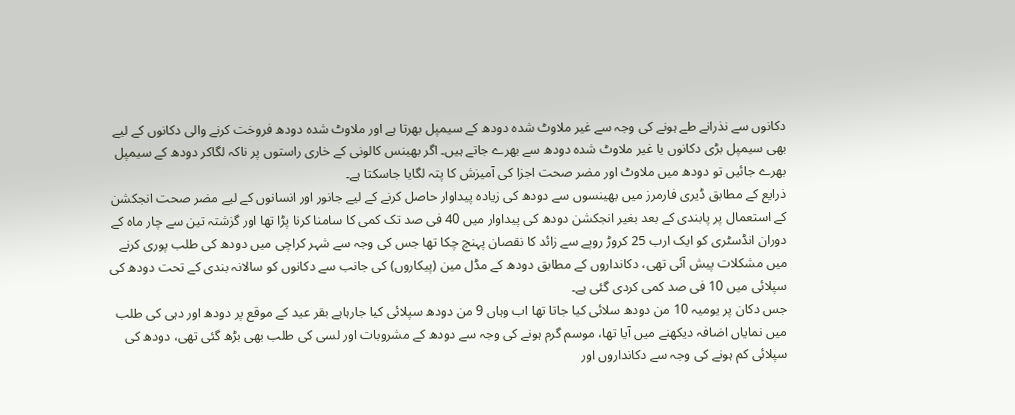دکانوں سے نذرانے طے ہونے کی وجہ سے غیر ملاوٹ شدہ دودھ کے سیمپل بھرتا ہے اور ملاوٹ شدہ دودھ فروخت کرنے والی دکانوں کے لیے بھی سیمپل بڑی دکانوں یا غیر ملاوٹ شدہ دودھ سے بھرے جاتے ہیں۔ اگر بھینس کالونی کے خاری راستوں پر ناکہ لگاکر دودھ کے سیمپل بھرے جائیں تو دودھ میں ملاوٹ اور مضر صحت اجزا کی آمیزش کا پتہ لگایا جاسکتا ہے۔
ذرایع کے مطابق ڈیری فارمرز میں بھینسوں سے دودھ کی زیادہ پیداوار حاصل کرنے کے لیے جانور اور انسانوں کے لیے مضر صحت انجکشن کے استعمال پر پابندی کے بعد بغیر انجکشن دودھ کی پیداوار میں 40 فی صد تک کمی کا سامنا کرنا پڑا تھا اور گزشتہ تین سے چار ماہ کے دوران انڈسٹری کو ایک ارب 25 کروڑ روپے سے زائد کا نقصان پہنچ چکا تھا جس کی وجہ سے شہر کراچی میں دودھ کی طلب پوری کرنے میں مشکلات پیش آئی تھی، دکانداروں کے مطابق دودھ کے مڈل مین (پیکاروں) کی جانب سے دکانوں کو سالانہ بندی کے تحت دودھ کی سپلائی میں 10 فی صد کمی کردی گئی ہے۔
جس دکان پر یومیہ 10 من دودھ سلائی کیا جاتا تھا اب وہاں 9 من دودھ سپلائی کیا جارہاہے بقر عید کے موقع پر دودھ اور دہی کی طلب میں نمایاں اضافہ دیکھنے میں آیا تھا، موسم گرم ہونے کی وجہ سے دودھ کے مشروبات اور لسی کی طلب بھی بڑھ گئی تھی، دودھ کی سپلائی کم ہونے کی وجہ سے دکانداروں اور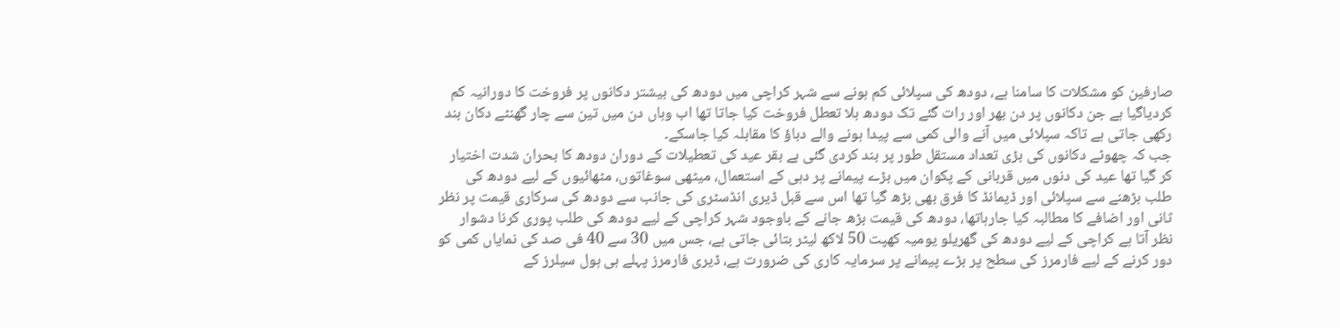صارفین کو مشکلات کا سامنا ہے، دودھ کی سپلائی کم ہونے سے شہر کراچی میں دودھ کی بیشتر دکانوں پر فروخت کا دورانیہ کم کردیاگیا ہے جن دکانوں پر دن بھر اور رات گئے تک دودھ بلا تعطل فروخت کیا جاتا تھا اب وہاں دن میں تین سے چار گھنٹے دکان بند رکھی جاتی ہے تاکہ سپلائی میں آنے والی کمی سے پیدا ہونے والے دباؤ کا مقابلہ کیا جاسکے۔
جب کہ چھوٹے دکانوں کی بڑی تعداد مستقل طور پر بند کردی گئی ہے بقر عید کی تعطیلات کے دوران دودھ کا بحران شدت اختیار کر گیا تھا عید کی دنوں میں قربانی کے پکوان میں بڑے پیمانے پر دہی کے استعمال، میٹھی سوغاتوں، مٹھائیوں کے لیے دودھ کی طلب بڑھنے سے سپلائی اور ڈیمانڈ کا فرق بھی بڑھ گیا تھا اس سے قبل ڈیری انڈسٹری کی جانب سے دودھ کی سرکاری قیمت پر نظر ثانی اور اضافے کا مطالبہ کیا جارہاتھا، دودھ کی قیمت بڑھ جانے کے باوجود شہر کراچی کے لیے دودھ کی طلب پوری کرنا دشوار نظر آتا ہے کراچی کے لیے دودھ کی گھریلو یومیہ کھپت 50 لاکھ لیٹر بتائی جاتی ہے، جس میں 30 سے 40 فی صد کی نمایاں کمی کو دور کرنے کے لیے فارمرز کی سطح پر بڑے پیمانے پر سرمایہ کاری کی ضرورت ہے، ڈیری فارمرز پہلے ہی ہول سیلرز کے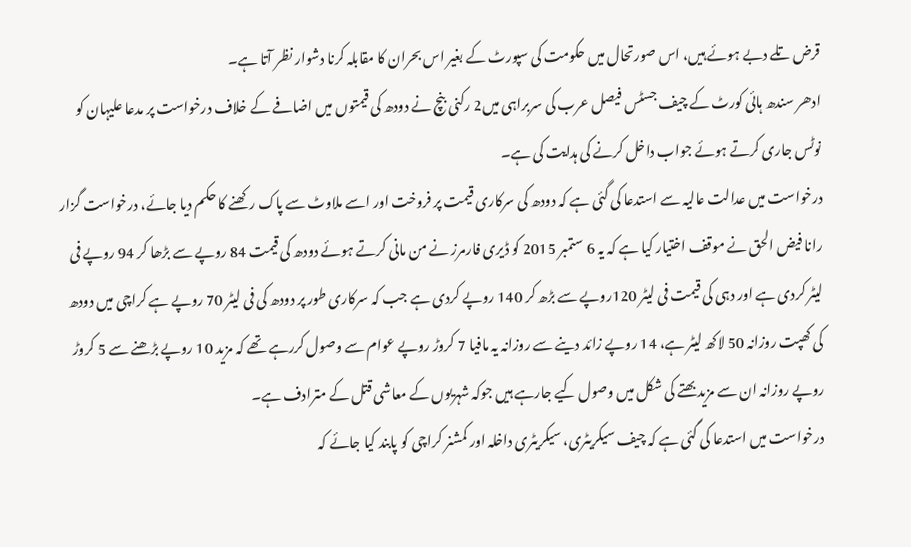قرض تلے دبے ہوئے ہیں، اس صورتحال میں حکومت کی سپورٹ کے بغیر اس بحران کا مقابلہ کرنا دشوار نظر آتا ہے۔
ادھر سندھ ہائی کورٹ کے چیف جسٹس فیصل عرب کی سربراہی میں2 رکنی بنچ نے دودھ کی قیمتوں میں اضافے کے خلاف درخواست پر مدعا علیہان کو نوٹس جاری کرتے ہوئے جواب داخل کرنے کی ہدایت کی ہے۔
درخواست میں عدالت عالیہ سے استدعا کی گئی ہے کہ دودھ کی سرکاری قیمت پر فروخت اور اسے ملاوٹ سے پاک رکھنے کا حکم دیا جائے، درخواست گزار رانا فیض الحق نے موقف اختیار کیا ہے کہ یہ 6 ستمبر 2015 کو ڈیری فارمرز نے من مانی کرتے ہوئے دودھ کی قیمت 84 روپے سے بڑھا کر 94 روپے فی لیٹر کردی ہے اور دہی کی قیمت فی لیٹر 120روپے سے بڑھ کر 140 روپے کردی ہے جب کہ سرکاری طور پر دودھ کی فی لیٹر 70 روپے ہے کراچی میں دودھ کی کھپت روزانہ 50 لاکھ لیٹر ہے، 14 روپے زائد دینے سے روزانہ یہ مافیا 7 کروڑ روپے عوام سے وصول کررہے تھے کہ مزید 10 روپے بڑھنے سے 5 کروڑ روپے روزانہ ان سے مزید بھتے کی شکل میں وصول کیے جارہے ہیں جوکہ شہریوں کے معاشی قتل کے مترادف ہے۔
درخواست میں استدعا کی گئی ہے کہ چیف سیکریٹری، سیکریٹری داخلہ اور کمشنر کراچی کو پابند کیا جائے کہ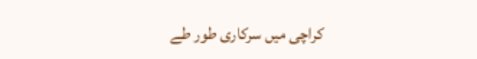کراچی میں سرکاری طور طے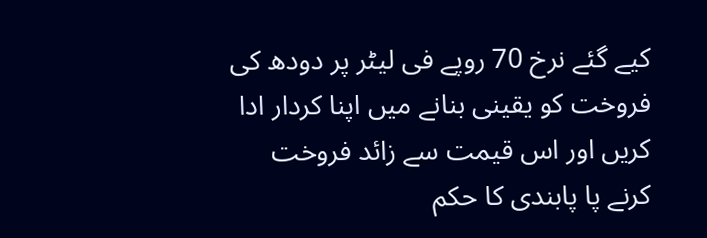کیے گئے نرخ 70 روپے فی لیٹر پر دودھ کی فروخت کو یقینی بنانے میں اپنا کردار ادا کریں اور اس قیمت سے زائد فروخت کرنے پا پابندی کا حکم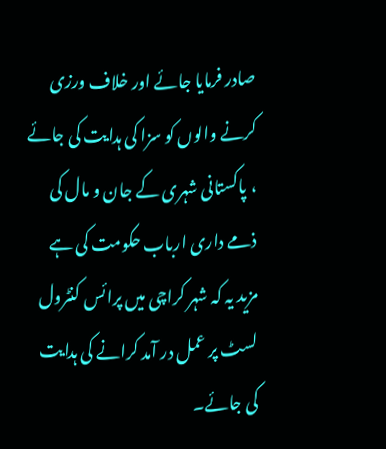صادر فرمایا جائے اور خلاف ورزی کرنے والوں کو سزا کی ہدایت کی جائے ، پاکستانی شہری کے جان و مال کی ذمے داری ارباب حکومت کی ہے مزید یہ کہ شہر کراچی میں پرائس کنٹرول لسٹ پر عمل در آمد کرانے کی ہدایت کی جائے۔